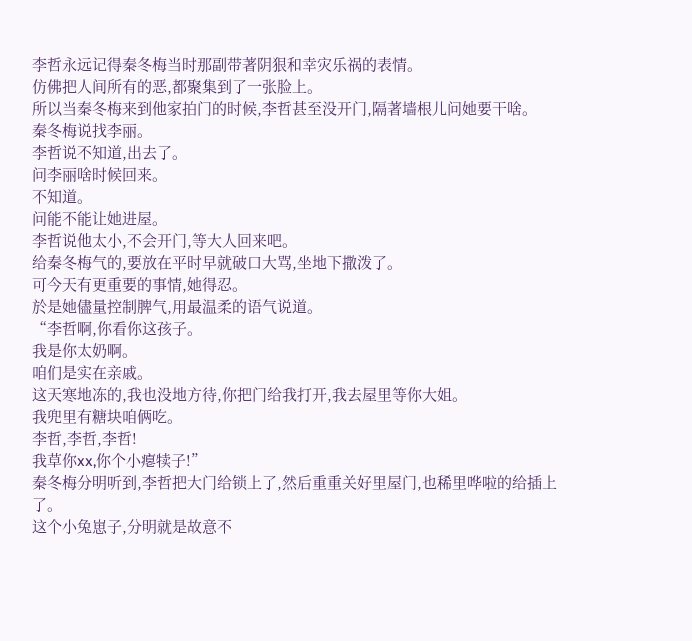李哲永远记得秦冬梅当时那副带著阴狠和幸灾乐祸的表情。
仿佛把人间所有的恶,都聚集到了一张脸上。
所以当秦冬梅来到他家拍门的时候,李哲甚至没开门,隔著墙根儿问她要干啥。
秦冬梅说找李丽。
李哲说不知道,出去了。
问李丽啥时候回来。
不知道。
问能不能让她进屋。
李哲说他太小,不会开门,等大人回来吧。
给秦冬梅气的,要放在平时早就破口大骂,坐地下撒泼了。
可今天有更重要的事情,她得忍。
於是她儘量控制脾气,用最温柔的语气说道。
“李哲啊,你看你这孩子。
我是你太奶啊。
咱们是实在亲戚。
这天寒地冻的,我也没地方待,你把门给我打开,我去屋里等你大姐。
我兜里有糖块咱俩吃。
李哲,李哲,李哲!
我草你xx,你个小瘪犊子!”
秦冬梅分明听到,李哲把大门给锁上了,然后重重关好里屋门,也稀里哗啦的给插上了。
这个小兔崽子,分明就是故意不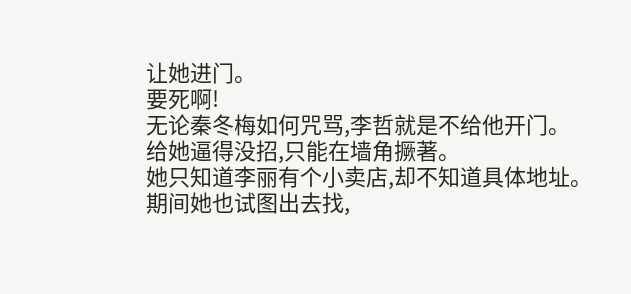让她进门。
要死啊!
无论秦冬梅如何咒骂,李哲就是不给他开门。
给她逼得没招,只能在墙角撅著。
她只知道李丽有个小卖店,却不知道具体地址。
期间她也试图出去找,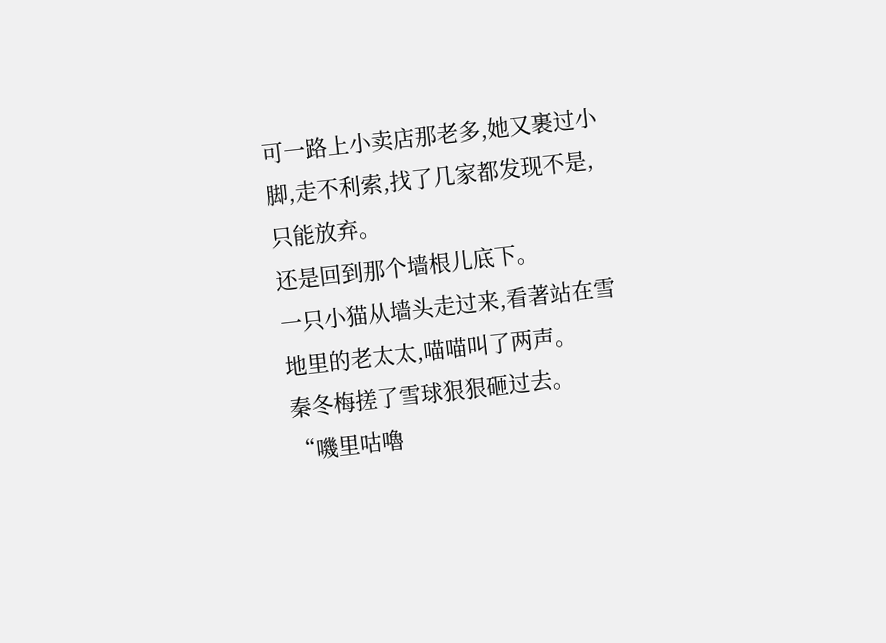可一路上小卖店那老多,她又裹过小脚,走不利索,找了几家都发现不是,只能放弃。
还是回到那个墙根儿底下。
一只小猫从墙头走过来,看著站在雪地里的老太太,喵喵叫了两声。
秦冬梅搓了雪球狠狠砸过去。
“嘰里咕嚕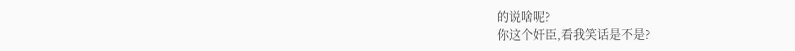的说啥呢?
你这个奸臣,看我笑话是不是?